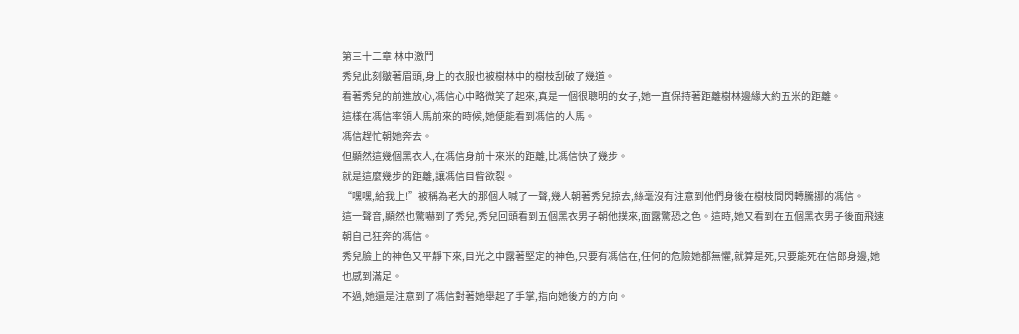第三十二章 林中激鬥
秀兒此刻皺著眉頭,身上的衣服也被樹林中的樹枝刮破了幾道。
看著秀兒的前進放心,馮信心中略微笑了起來,真是一個很聰明的女子,她一直保持著距離樹林邊緣大約五米的距離。
這樣在馮信率領人馬前來的時候,她便能看到馮信的人馬。
馮信趕忙朝她奔去。
但顯然這幾個黑衣人,在馮信身前十來米的距離,比馮信快了幾步。
就是這麼幾步的距離,讓馮信目眥欲裂。
“嘿嘿,給我上!”被稱為老大的那個人喊了一聲,幾人朝著秀兒掠去,絲毫沒有注意到他們身後在樹枝間閃轉騰挪的馮信。
這一聲音,顯然也驚嚇到了秀兒,秀兒回頭看到五個黑衣男子朝他撲來,面露驚恐之色。這時,她又看到在五個黑衣男子後面飛速朝自己狂奔的馮信。
秀兒臉上的神色又平靜下來,目光之中露著堅定的神色,只要有馮信在,任何的危險她都無懼,就算是死,只要能死在信郎身邊,她也感到滿足。
不過,她還是注意到了馮信對著她舉起了手掌,指向她後方的方向。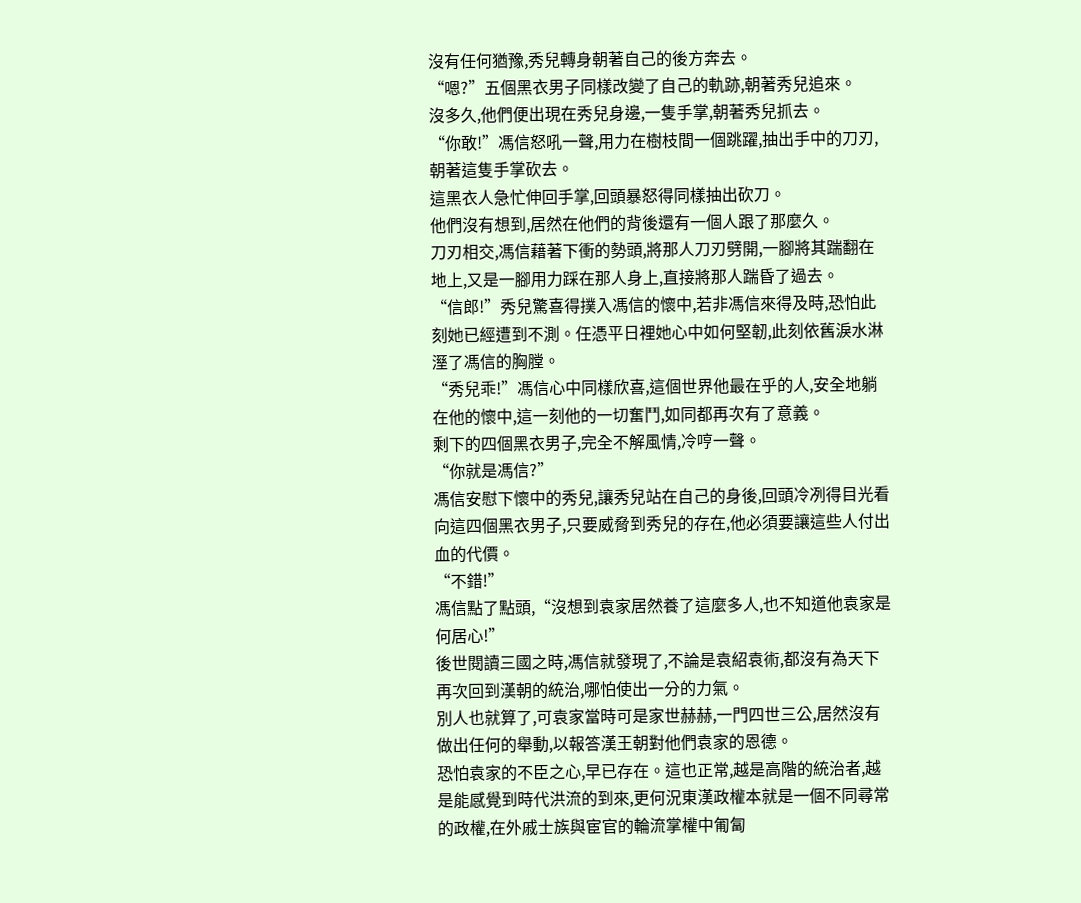沒有任何猶豫,秀兒轉身朝著自己的後方奔去。
“嗯?”五個黑衣男子同樣改變了自己的軌跡,朝著秀兒追來。
沒多久,他們便出現在秀兒身邊,一隻手掌,朝著秀兒抓去。
“你敢!”馮信怒吼一聲,用力在樹枝間一個跳躍,抽出手中的刀刃,朝著這隻手掌砍去。
這黑衣人急忙伸回手掌,回頭暴怒得同樣抽出砍刀。
他們沒有想到,居然在他們的背後還有一個人跟了那麼久。
刀刃相交,馮信藉著下衝的勢頭,將那人刀刃劈開,一腳將其踹翻在地上,又是一腳用力踩在那人身上,直接將那人踹昏了過去。
“信郎!”秀兒驚喜得撲入馮信的懷中,若非馮信來得及時,恐怕此刻她已經遭到不測。任憑平日裡她心中如何堅韌,此刻依舊淚水淋溼了馮信的胸膛。
“秀兒乖!”馮信心中同樣欣喜,這個世界他最在乎的人,安全地躺在他的懷中,這一刻他的一切奮鬥,如同都再次有了意義。
剩下的四個黑衣男子,完全不解風情,冷哼一聲。
“你就是馮信?”
馮信安慰下懷中的秀兒,讓秀兒站在自己的身後,回頭冷冽得目光看向這四個黑衣男子,只要威脅到秀兒的存在,他必須要讓這些人付出血的代價。
“不錯!”
馮信點了點頭,“沒想到袁家居然養了這麼多人,也不知道他袁家是何居心!”
後世閱讀三國之時,馮信就發現了,不論是袁紹袁術,都沒有為天下再次回到漢朝的統治,哪怕使出一分的力氣。
別人也就算了,可袁家當時可是家世赫赫,一門四世三公,居然沒有做出任何的舉動,以報答漢王朝對他們袁家的恩德。
恐怕袁家的不臣之心,早已存在。這也正常,越是高階的統治者,越是能感覺到時代洪流的到來,更何況東漢政權本就是一個不同尋常的政權,在外戚士族與宦官的輪流掌權中匍匐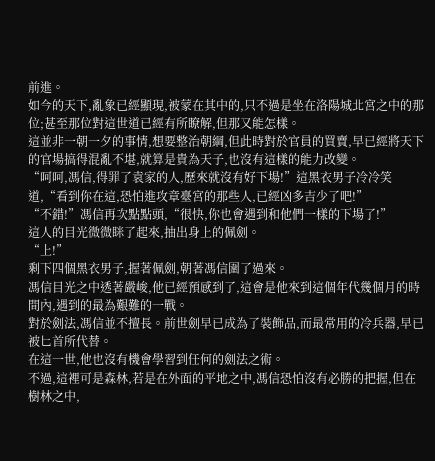前進。
如今的天下,亂象已經顯現,被蒙在其中的,只不過是坐在洛陽城北宮之中的那位;甚至那位對這世道已經有所瞭解,但那又能怎樣。
這並非一朝一夕的事情,想要整治朝綱,但此時對於官員的買賣,早已經將天下的官場搞得混亂不堪,就算是貴為天子,也沒有這樣的能力改變。
“呵呵,馮信,得罪了袁家的人,歷來就沒有好下場!”這黑衣男子冷冷笑道,“看到你在這,恐怕進攻章臺宮的那些人,已經凶多吉少了吧!”
“不錯!”馮信再次點點頭,“很快,你也會遇到和他們一樣的下場了!”
這人的目光微微眯了起來,抽出身上的佩劍。
“上!”
剩下四個黑衣男子,握著佩劍,朝著馮信圍了過來。
馮信目光之中透著嚴峻,他已經預感到了,這會是他來到這個年代幾個月的時間內,遇到的最為艱難的一戰。
對於劍法,馮信並不擅長。前世劍早已成為了裝飾品,而最常用的冷兵器,早已被匕首所代替。
在這一世,他也沒有機會學習到任何的劍法之術。
不過,這裡可是森林,若是在外面的平地之中,馮信恐怕沒有必勝的把握,但在樹林之中,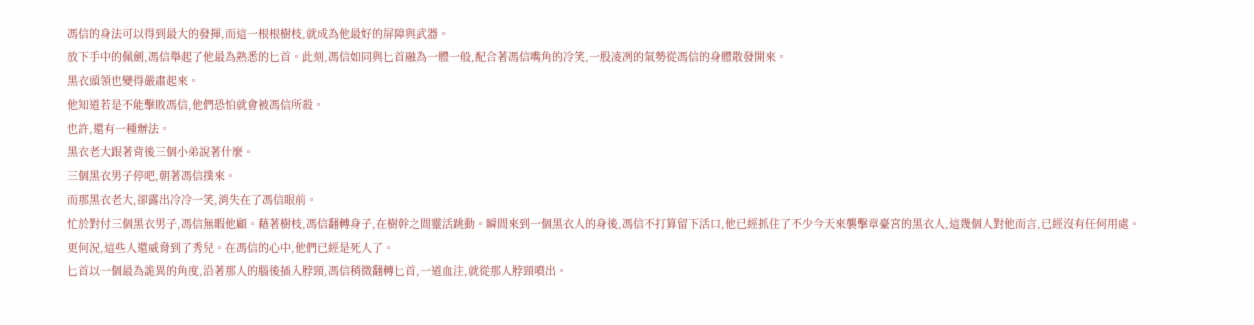馮信的身法可以得到最大的發揮,而這一根根樹枝,就成為他最好的屏障與武器。
放下手中的佩劍,馮信舉起了他最為熟悉的匕首。此刻,馮信如同與匕首融為一體一般,配合著馮信嘴角的冷笑,一股凌冽的氣勢從馮信的身體散發開來。
黑衣頭領也變得嚴肅起來。
他知道若是不能擊敗馮信,他們恐怕就會被馮信所殺。
也許,還有一種辦法。
黑衣老大跟著背後三個小弟說著什麼。
三個黑衣男子停吧,朝著馮信撲來。
而那黑衣老大,卻露出冷冷一笑,消失在了馮信眼前。
忙於對付三個黑衣男子,馮信無暇他顧。藉著樹枝,馮信翻轉身子,在樹幹之間靈活跳動。瞬間來到一個黑衣人的身後,馮信不打算留下活口,他已經抓住了不少今天來襲擊章臺宮的黑衣人,這幾個人對他而言,已經沒有任何用處。
更何況,這些人還威脅到了秀兒。在馮信的心中,他們已經是死人了。
匕首以一個最為詭異的角度,沿著那人的腦後插入脖頸,馮信稍微翻轉匕首,一道血注,就從那人脖頸噴出。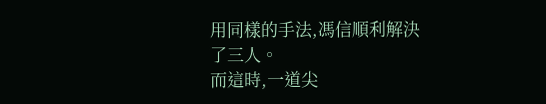用同樣的手法,馮信順利解決了三人。
而這時,一道尖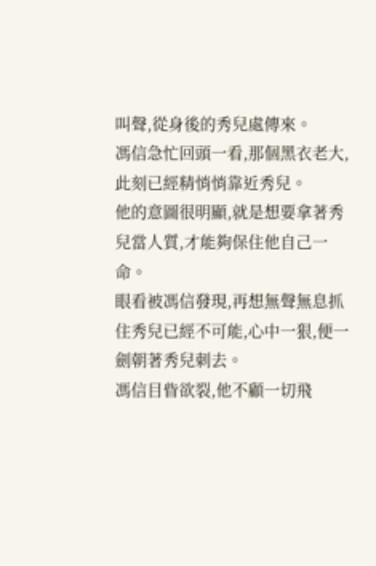叫聲,從身後的秀兒處傳來。
馮信急忙回頭一看,那個黑衣老大,此刻已經精悄悄靠近秀兒。
他的意圖很明顯,就是想要拿著秀兒當人質,才能夠保住他自己一命。
眼看被馮信發現,再想無聲無息抓住秀兒已經不可能,心中一狠,便一劍朝著秀兒刺去。
馮信目眥欲裂,他不顧一切飛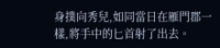身撲向秀兒,如同當日在雁門郡一樣,將手中的匕首射了出去。